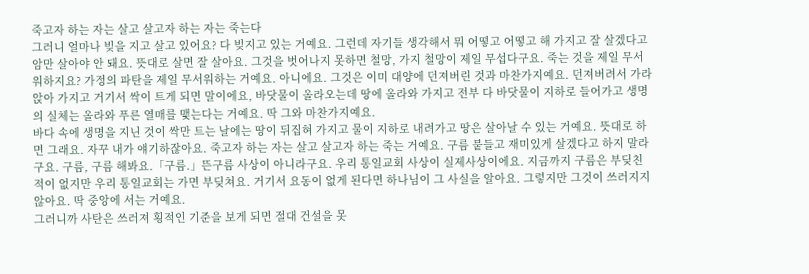죽고자 하는 자는 살고 살고자 하는 자는 죽는다
그러니 얼마나 빚을 지고 살고 있어요? 다 빚지고 있는 거예요. 그런데 자기들 생각해서 뭐 어떻고 어떻고 해 가지고 잘 살겠다고 암만 살아야 안 돼요. 뜻대로 살면 잘 살아요. 그것을 벗어나지 못하면 철망, 가지 철망이 제일 무섭다구요. 죽는 것을 제일 무서워하지요? 가정의 파탄을 제일 무서워하는 거예요. 아니에요. 그것은 이미 대양에 던져버린 것과 마찬가지예요. 던져버려서 가라앉아 가지고 거기서 싹이 트게 되면 말이에요, 바닷물이 올라오는데 땅에 올라와 가지고 전부 다 바닷물이 지하로 들어가고 생명의 실체는 올라와 푸른 열매를 맺는다는 거예요. 딱 그와 마찬가지예요.
바다 속에 생명을 지닌 것이 싹만 트는 날에는 땅이 뒤집혀 가지고 물이 지하로 내려가고 땅은 살아날 수 있는 거예요. 뜻대로 하면 그래요. 자꾸 내가 얘기하잖아요. 죽고자 하는 자는 살고 살고자 하는 죽는 거예요. 구름 붙들고 재미있게 살겠다고 하지 말라구요. 구름, 구름 해봐요.「구름.」뜬구름 사상이 아니라구요. 우리 통일교회 사상이 실제사상이에요. 지금까지 구름은 부딪친 적이 없지만 우리 통일교회는 가면 부딪쳐요. 거기서 요동이 없게 된다면 하나님이 그 사실을 알아요. 그렇지만 그것이 쓰러지지 않아요. 딱 중앙에 서는 거예요.
그러니까 사탄은 쓰러져 횡적인 기준을 보게 되면 절대 건설을 못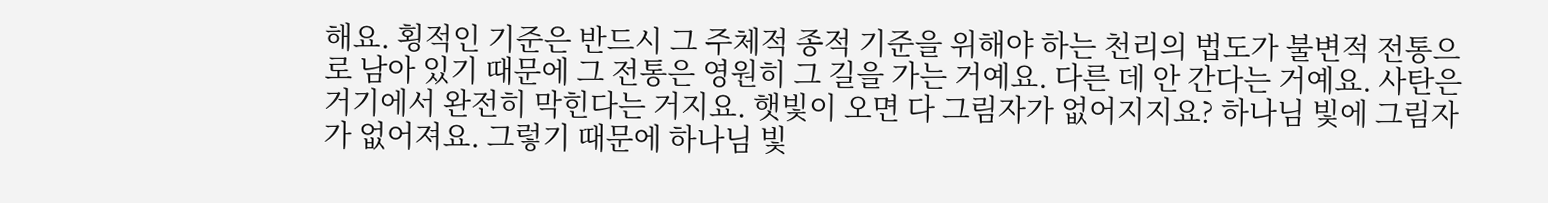해요. 횡적인 기준은 반드시 그 주체적 종적 기준을 위해야 하는 천리의 법도가 불변적 전통으로 남아 있기 때문에 그 전통은 영원히 그 길을 가는 거예요. 다른 데 안 간다는 거예요. 사탄은 거기에서 완전히 막힌다는 거지요. 햇빛이 오면 다 그림자가 없어지지요? 하나님 빛에 그림자가 없어져요. 그렇기 때문에 하나님 빛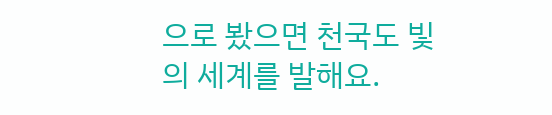으로 봤으면 천국도 빛의 세계를 발해요.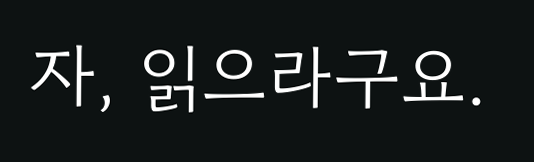자, 읽으라구요.